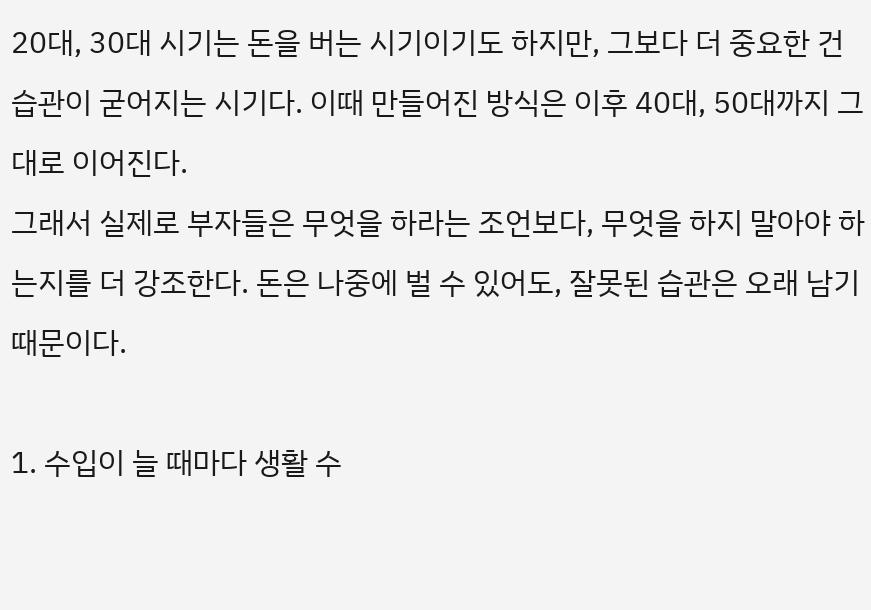20대, 30대 시기는 돈을 버는 시기이기도 하지만, 그보다 더 중요한 건 습관이 굳어지는 시기다. 이때 만들어진 방식은 이후 40대, 50대까지 그대로 이어진다.
그래서 실제로 부자들은 무엇을 하라는 조언보다, 무엇을 하지 말아야 하는지를 더 강조한다. 돈은 나중에 벌 수 있어도, 잘못된 습관은 오래 남기 때문이다.

1. 수입이 늘 때마다 생활 수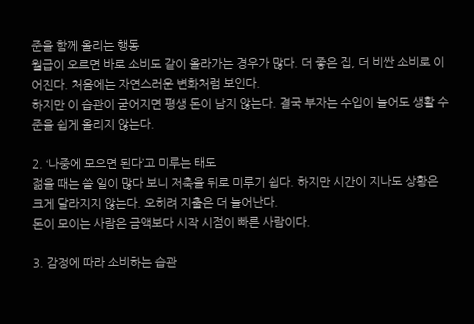준을 함께 올리는 행동
월급이 오르면 바로 소비도 같이 올라가는 경우가 많다. 더 좋은 집, 더 비싼 소비로 이어진다. 처음에는 자연스러운 변화처럼 보인다.
하지만 이 습관이 굳어지면 평생 돈이 남지 않는다. 결국 부자는 수입이 늘어도 생활 수준을 쉽게 올리지 않는다.

2. ‘나중에 모으면 된다’고 미루는 태도
젊을 때는 쓸 일이 많다 보니 저축을 뒤로 미루기 쉽다. 하지만 시간이 지나도 상황은 크게 달라지지 않는다. 오히려 지출은 더 늘어난다.
돈이 모이는 사람은 금액보다 시작 시점이 빠른 사람이다.

3. 감정에 따라 소비하는 습관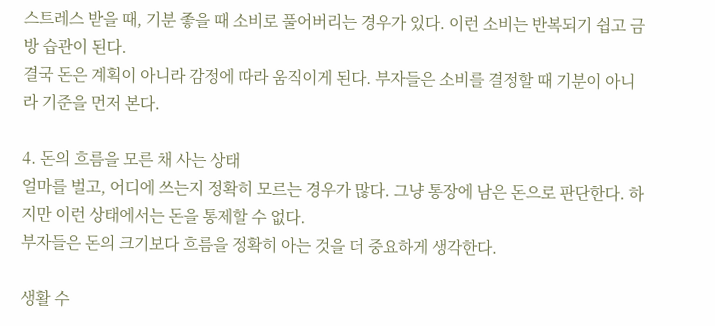스트레스 받을 때, 기분 좋을 때 소비로 풀어버리는 경우가 있다. 이런 소비는 반복되기 쉽고 금방 습관이 된다.
결국 돈은 계획이 아니라 감정에 따라 움직이게 된다. 부자들은 소비를 결정할 때 기분이 아니라 기준을 먼저 본다.

4. 돈의 흐름을 모른 채 사는 상태
얼마를 벌고, 어디에 쓰는지 정확히 모르는 경우가 많다. 그냥 통장에 남은 돈으로 판단한다. 하지만 이런 상태에서는 돈을 통제할 수 없다.
부자들은 돈의 크기보다 흐름을 정확히 아는 것을 더 중요하게 생각한다.

생활 수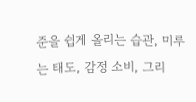준을 쉽게 올리는 습관, 미루는 태도, 감정 소비, 그리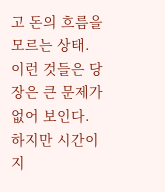고 돈의 흐름을 모르는 상태. 이런 것들은 당장은 큰 문제가 없어 보인다.
하지만 시간이 지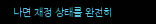나면 재정 상태를 완전히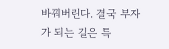바꿔버린다. 결국 부자가 되는 길은 특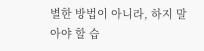별한 방법이 아니라, 하지 말아야 할 습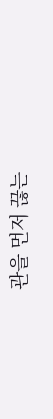관을 먼저 끊는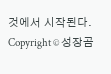것에서 시작된다.
Copyright © 성장곰